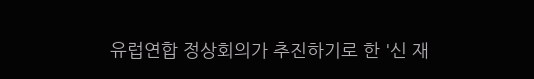유럽연합 정상회의가 추진하기로 한 '신 재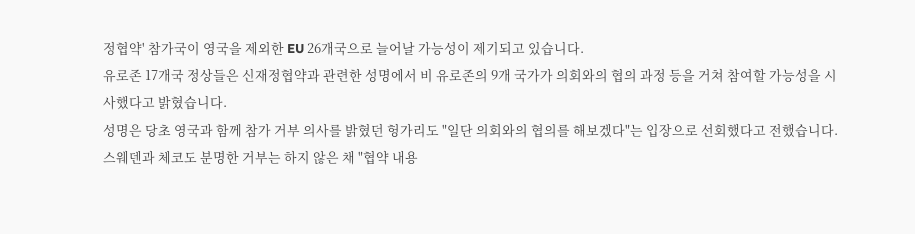정협약' 참가국이 영국을 제외한 EU 26개국으로 늘어날 가능성이 제기되고 있습니다.
유로존 17개국 정상들은 신재정협약과 관련한 성명에서 비 유로존의 9개 국가가 의회와의 협의 과정 등을 거쳐 참여할 가능성을 시사했다고 밝혔습니다.
성명은 당초 영국과 함께 참가 거부 의사를 밝혔던 헝가리도 "일단 의회와의 협의를 해보겠다"는 입장으로 선회했다고 전했습니다.
스웨덴과 체코도 분명한 거부는 하지 않은 채 "협약 내용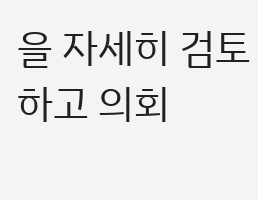을 자세히 검토하고 의회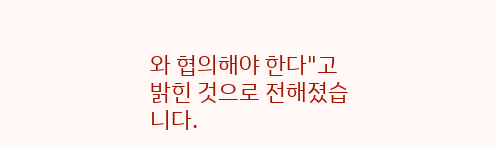와 협의해야 한다"고 밝힌 것으로 전해졌습니다.